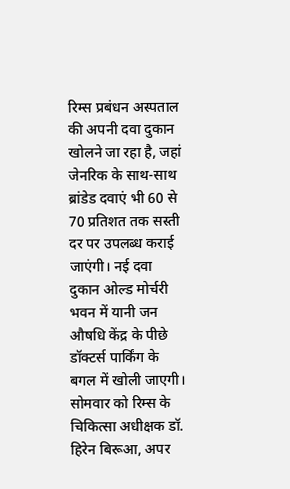रिम्स प्रबंधन अस्पताल की अपनी दवा दुकान खोलने जा रहा है, जहां जेनरिक के साथ-साथ ब्रांडेड दवाएं भी 60 से 70 प्रतिशत तक सस्ती दर पर उपलब्ध कराई जाएंगी। नई दवा दुकान ओल्ड मोर्चरी भवन में यानी जन औषधि केंद्र के पीछे डॉक्टर्स पार्किंग के बगल में खोली जाएगी। सोमवार को रिम्स के चिकित्सा अधीक्षक डॉ. हिरेन बिरूआ, अपर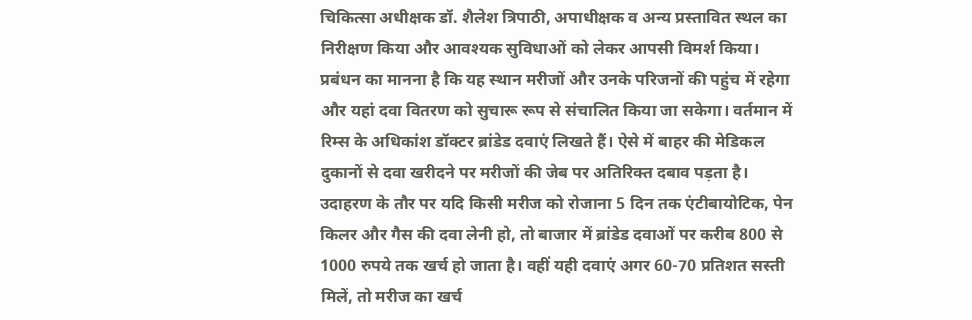चिकित्सा अधीक्षक डॉ. शैलेश त्रिपाठी, अपाधीक्षक व अन्य प्रस्तावित स्थल का निरीक्षण किया और आवश्यक सुविधाओं को लेकर आपसी विमर्श किया। प्रबंधन का मानना है कि यह स्थान मरीजों और उनके परिजनों की पहुंच में रहेगा और यहां दवा वितरण को सुचारू रूप से संचालित किया जा सकेगा। वर्तमान में रिम्स के अधिकांश डॉक्टर ब्रांडेड दवाएं लिखते हैं। ऐसे में बाहर की मेडिकल दुकानों से दवा खरीदने पर मरीजों की जेब पर अतिरिक्त दबाव पड़ता है। उदाहरण के तौर पर यदि किसी मरीज को रोजाना 5 दिन तक एंटीबायोटिक, पेन किलर और गैस की दवा लेनी हो, तो बाजार में ब्रांडेड दवाओं पर करीब 800 से 1000 रुपये तक खर्च हो जाता है। वहीं यही दवाएं अगर 60-70 प्रतिशत सस्ती मिलें, तो मरीज का खर्च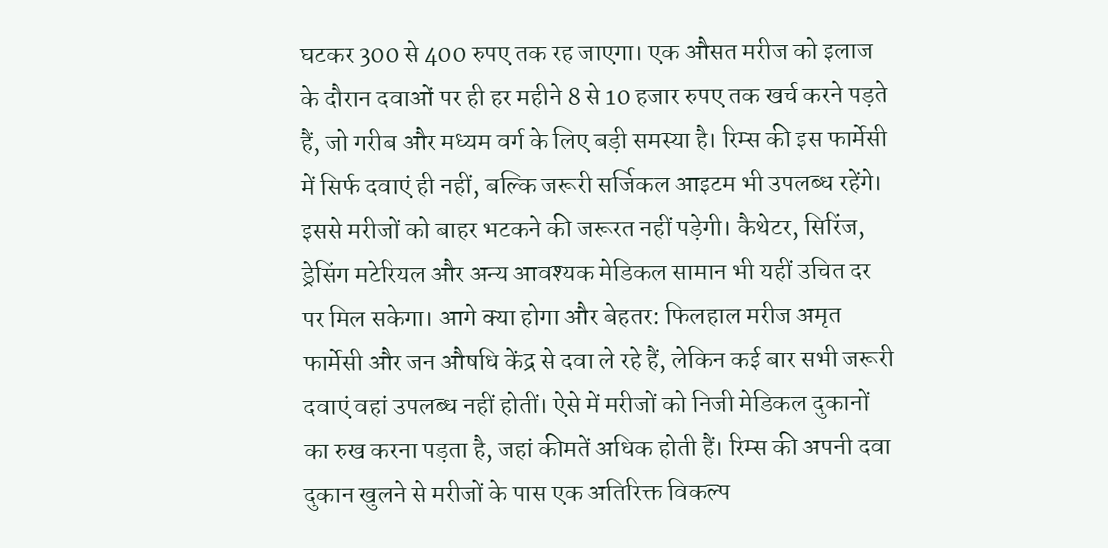घटकर 300 से 400 रुपए तक रह जाएगा। एक औसत मरीज को इलाज के दौरान दवाओं पर ही हर महीने 8 से 10 हजार रुपए तक खर्च करने पड़ते हैं, जो गरीब और मध्यम वर्ग के लिए बड़ी समस्या है। रिम्स की इस फार्मेसी में सिर्फ दवाएं ही नहीं, बल्कि जरूरी सर्जिकल आइटम भी उपलब्ध रहेंगे। इससे मरीजों को बाहर भटकने की जरूरत नहीं पड़ेगी। कैथेटर, सिरिंज, ड्रेसिंग मटेरियल और अन्य आवश्यक मेडिकल सामान भी यहीं उचित दर पर मिल सकेगा। आगे क्या होगा और बेहतर: फिलहाल मरीज अमृत फार्मेसी और जन औषधि केंद्र से दवा ले रहे हैं, लेकिन कई बार सभी जरूरी दवाएं वहां उपलब्ध नहीं होतीं। ऐसे में मरीजों को निजी मेडिकल दुकानों का रुख करना पड़ता है, जहां कीमतें अधिक होती हैं। रिम्स की अपनी दवा दुकान खुलने से मरीजों के पास एक अतिरिक्त विकल्प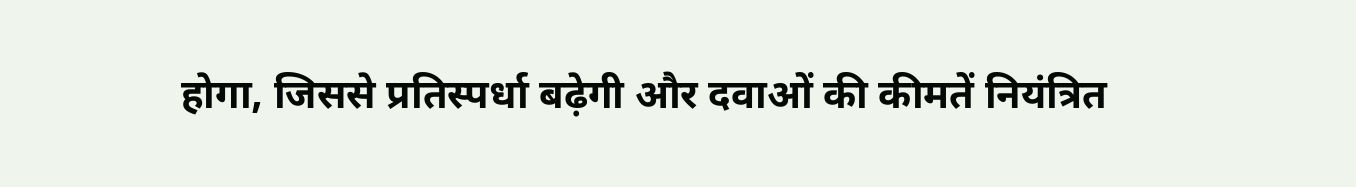होगा, जिससे प्रतिस्पर्धा बढ़ेगी और दवाओं की कीमतें नियंत्रित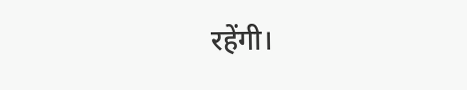रहेंगी।